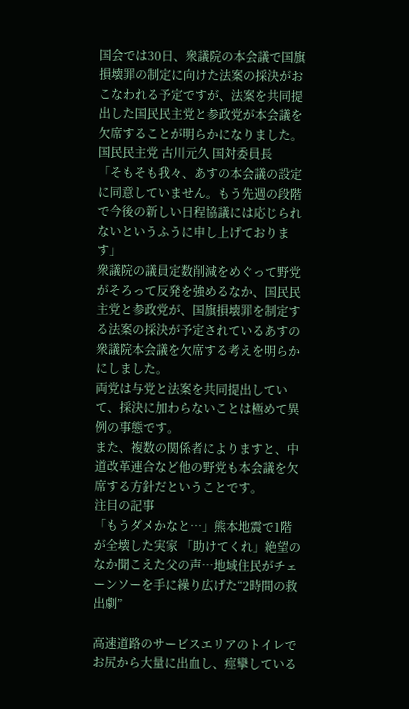国会では30日、衆議院の本会議で国旗損壊罪の制定に向けた法案の採決がおこなわれる予定ですが、法案を共同提出した国民民主党と参政党が本会議を欠席することが明らかになりました。
国民民主党 古川元久 国対委員長
「そもそも我々、あすの本会議の設定に同意していません。もう先週の段階で今後の新しい日程協議には応じられないというふうに申し上げております」
衆議院の議員定数削減をめぐって野党がそろって反発を強めるなか、国民民主党と参政党が、国旗損壊罪を制定する法案の採決が予定されているあすの衆議院本会議を欠席する考えを明らかにしました。
両党は与党と法案を共同提出していて、採決に加わらないことは極めて異例の事態です。
また、複数の関係者によりますと、中道改革連合など他の野党も本会議を欠席する方針だということです。
注目の記事
「もうダメかなと…」熊本地震で1階が全壊した実家 「助けてくれ」絶望のなか聞こえた父の声…地域住民がチェーンソーを手に繰り広げた“2時間の救出劇”

高速道路のサービスエリアのトイレでお尻から大量に出血し、痙攣している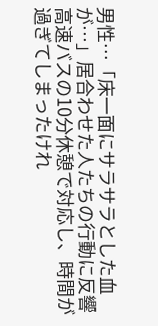男性…「床一面にサラサラとした血が…」居合わせた人たちの行動に反響 高速バスの10分休憩で対応し、時間が過ぎてしまったけれ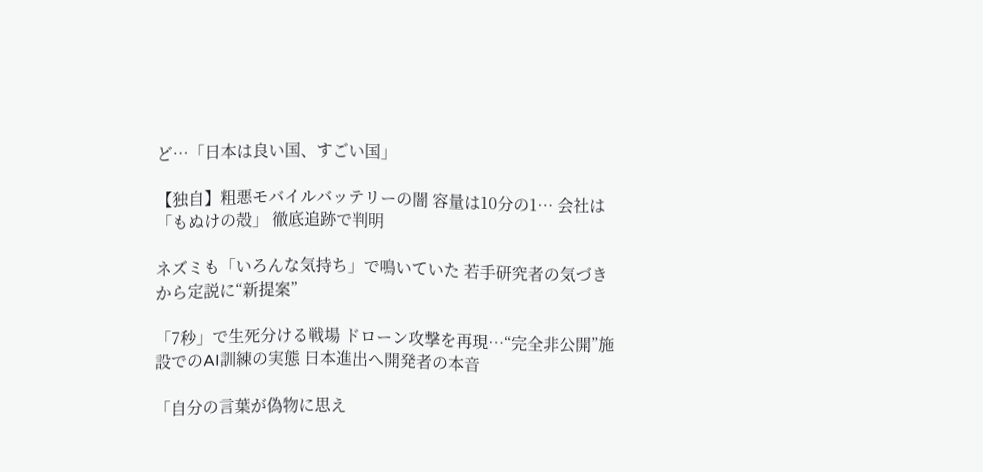ど…「日本は良い国、すごい国」

【独自】粗悪モバイルバッテリーの闇 容量は10分の1… 会社は「もぬけの殻」 徹底追跡で判明

ネズミも「いろんな気持ち」で鳴いていた 若手研究者の気づきから定説に“新提案”

「7秒」で生死分ける戦場 ドローン攻撃を再現…“完全非公開”施設でのAI訓練の実態 日本進出へ開発者の本音

「自分の言葉が偽物に思え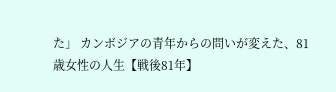た」 カンボジアの青年からの問いが変えた、81歳女性の人生【戦後81年】